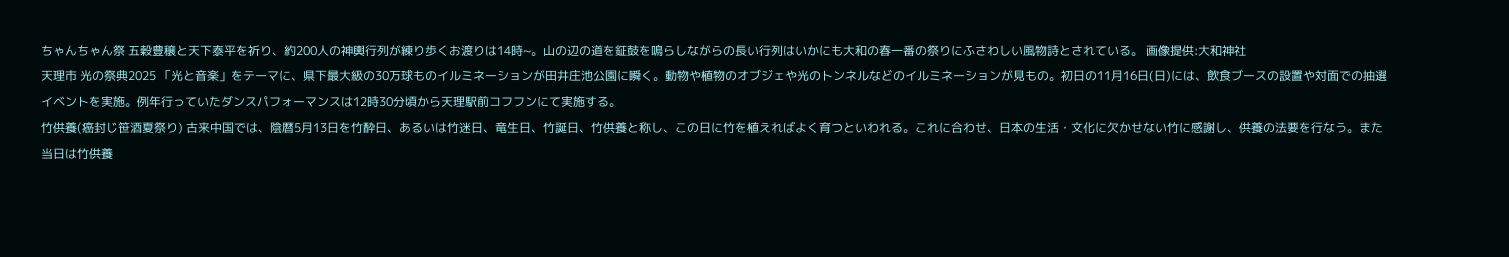ちゃんちゃん祭 五穀豊穣と天下泰平を祈り、約200人の神輿行列が練り歩くお渡りは14時~。山の辺の道を鉦鼓を鳴らしながらの長い行列はいかにも大和の春一番の祭りにふさわしい風物詩とされている。 画像提供:大和神社
天理市 光の祭典2025 「光と音楽」をテーマに、県下最大級の30万球ものイルミネーションが田井庄池公園に瞬く。動物や植物のオブジェや光のトンネルなどのイルミネーションが見もの。初日の11月16日(日)には、飲食ブースの設置や対面での抽選イベントを実施。例年行っていたダンスパフォーマンスは12時30分頃から天理駅前コフフンにて実施する。
竹供養(癌封じ笹酒夏祭り) 古来中国では、陰暦5月13日を竹酔日、あるいは竹迷日、竜生日、竹誕日、竹供養と称し、この日に竹を植えればよく育つといわれる。これに合わせ、日本の生活・文化に欠かせない竹に感謝し、供養の法要を行なう。また当日は竹供養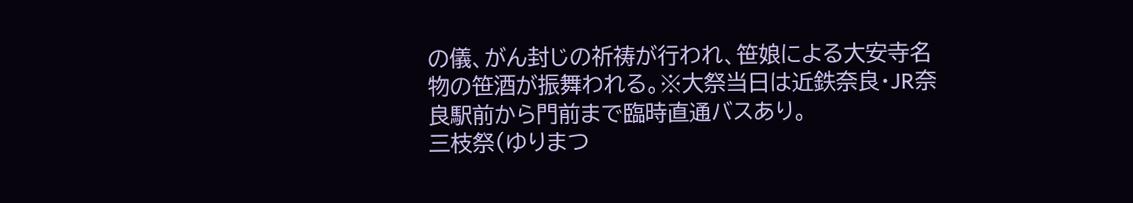の儀、がん封じの祈祷が行われ、笹娘による大安寺名物の笹酒が振舞われる。※大祭当日は近鉄奈良・JR奈良駅前から門前まで臨時直通バスあり。
三枝祭(ゆりまつ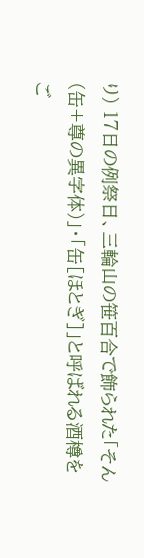り) 17日の例祭日、三輪山の笹百合で飾られた「そん(缶+尊の異字体)」・「缶[ほとぎ]」と呼ばれる酒樽をご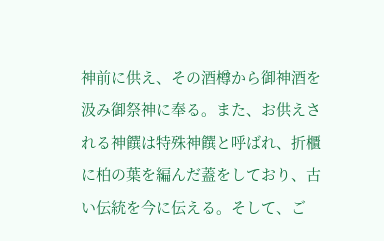神前に供え、その酒樽から御神酒を汲み御祭神に奉る。また、お供えされる神饌は特殊神饌と呼ばれ、折櫃に柏の葉を編んだ蓋をしており、古い伝統を今に伝える。そして、ご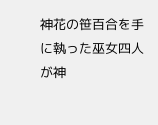神花の笹百合を手に執った巫女四人が神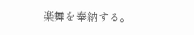楽舞を奉納する。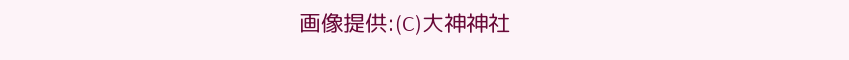画像提供:(C)大神神社